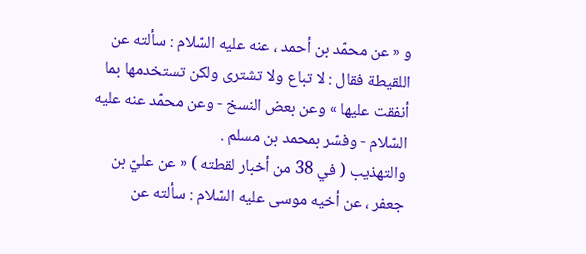و « عن محمّد بن أحمد ، عنه عليه السّلام : سألته عن اللقيطة فقال : لا تباع ولا تشترى ولكن تستخدمها بما أنفقت عليها » وعن بعض النسخ - وعن محمّد عنه عليه السّلام - وفسّر بمحمد بن مسلم .
والتهذيب ( في 38 من أخبار لقطته ) « عن عليّ بن جعفر ، عن أخيه موسى عليه السّلام : سألته عن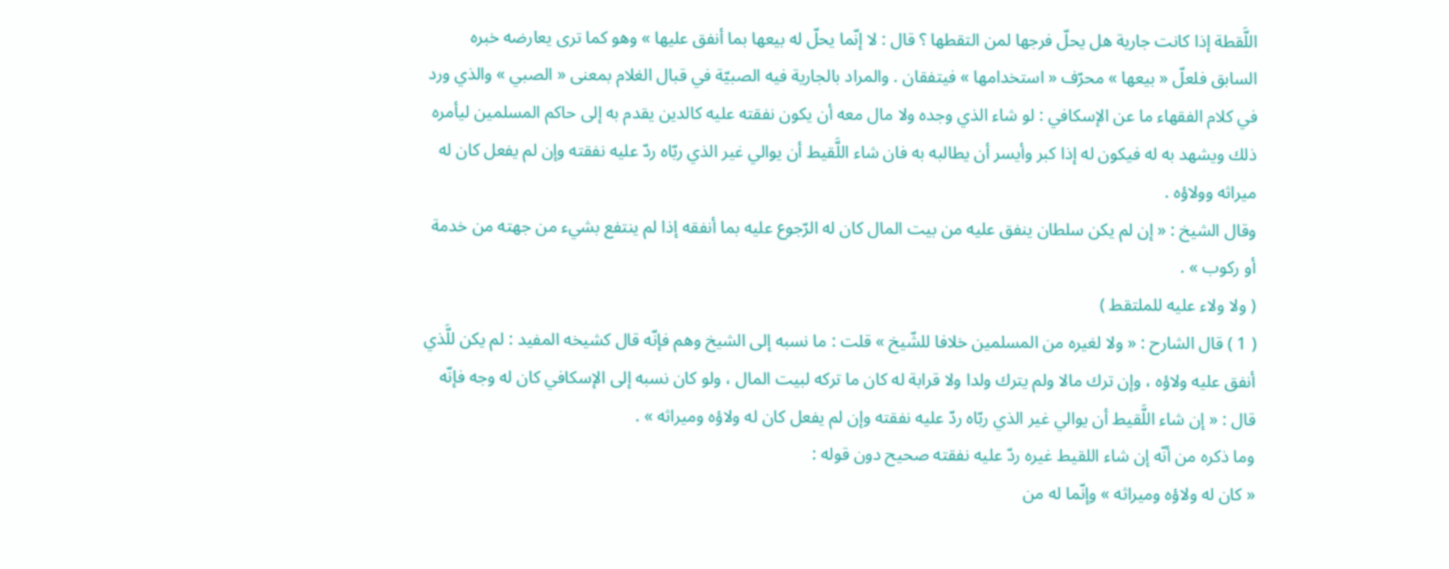اللَّقطة إذا كانت جارية هل يحلّ فرجها لمن التقطها ؟ قال : لا إنّما يحلّ له بيعها بما أنفق عليها » وهو كما ترى يعارضه خبره السابق فلعلّ « بيعها » محرّف « استخدامها » فيتفقان . والمراد بالجارية فيه الصبيّة في قبال الغلام بمعنى « الصبي » والذي ورد في كلام الفقهاء ما عن الإسكافي : لو شاء الذي وجده ولا مال معه أن يكون نفقته عليه كالدين يقدم به إلى حاكم المسلمين ليأمره ذلك ويشهد به له فيكون له إذا كبر وأيسر أن يطالبه به فان شاء اللَّقيط أن يوالي غير الذي ربّاه ردّ عليه نفقته وإن لم يفعل كان له ميراثه وولاؤه .
وقال الشيخ : « إن لم يكن سلطان ينفق عليه من بيت المال كان له الرّجوع عليه بما أنفقه إذا لم ينتفع بشيء من جهته من خدمة أو ركوب » .
( ولا ولاء عليه للملتقط )
( 1 ) قال الشارح : « ولا لغيره من المسلمين خلافا للشّيخ » قلت : ما نسبه إلى الشيخ وهم فإنّه قال كشيخه المفيد : لم يكن للَّذي أنفق عليه ولاؤه ، وإن ترك مالا ولم يترك ولدا ولا قرابة له كان ما تركه لبيت المال ، ولو كان نسبه إلى الإسكافي كان له وجه فإنّه قال : « إن شاء اللَّقيط أن يوالي غير الذي ربّاه ردّ عليه نفقته وإن لم يفعل كان له ولاؤه وميراثه » .
وما ذكره من أنّه إن شاء اللقيط غيره ردّ عليه نفقته صحيح دون قوله :
« كان له ولاؤه وميراثه » وإنّما له من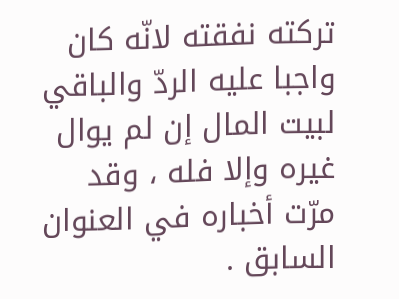تركته نفقته لانّه كان واجبا عليه الردّ والباقي لبيت المال إن لم يوال غيره وإلا فله ، وقد مرّت أخباره في العنوان السابق .